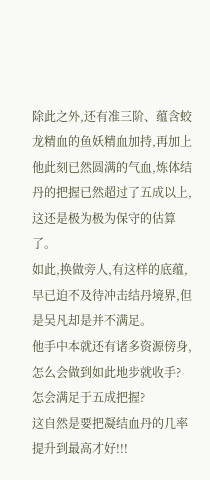除此之外,还有准三阶、蕴含蛟龙精血的鱼妖精血加持,再加上他此刻已然圆满的气血,炼体结丹的把握已然超过了五成以上,这还是极为极为保守的估算了。
如此,换做旁人,有这样的底蕴,早已迫不及待冲击结丹境界,但是吴凡却是并不满足。
他手中本就还有诸多资源傍身,怎么会做到如此地步就收手?
怎会满足于五成把握?
这自然是要把凝结血丹的几率提升到最高才好!!!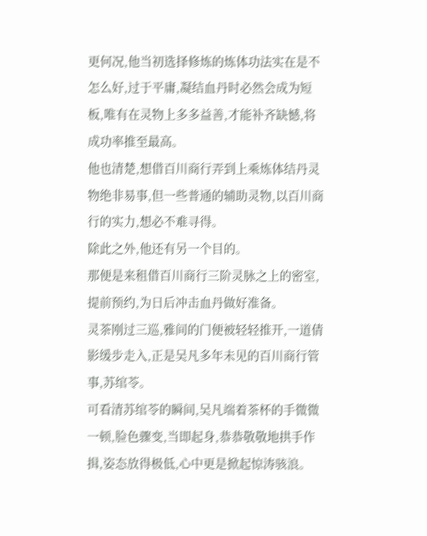更何况,他当初选择修炼的炼体功法实在是不怎么好,过于平庸,凝结血丹时必然会成为短板,唯有在灵物上多多益善,才能补齐缺憾,将成功率推至最高。
他也清楚,想借百川商行弄到上乘炼体结丹灵物绝非易事,但一些普通的辅助灵物,以百川商行的实力,想必不难寻得。
除此之外,他还有另一个目的。
那便是来租借百川商行三阶灵脉之上的密室,提前预约,为日后冲击血丹做好准备。
灵茶刚过三巡,雅间的门便被轻轻推开,一道倩影缓步走入,正是吴凡多年未见的百川商行管事,苏绾苓。
可看清苏绾苓的瞬间,吴凡端着茶杯的手微微一顿,脸色骤变,当即起身,恭恭敬敬地拱手作揖,姿态放得极低,心中更是掀起惊涛骇浪。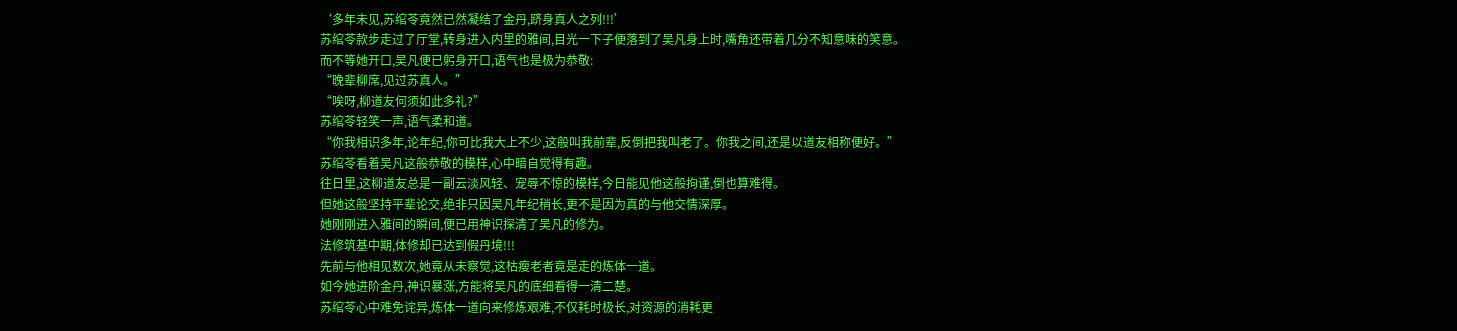‘多年未见,苏绾苓竟然已然凝结了金丹,跻身真人之列!!!’
苏绾苓款步走过了厅堂,转身进入内里的雅间,目光一下子便落到了吴凡身上时,嘴角还带着几分不知意味的笑意。
而不等她开口,吴凡便已躬身开口,语气也是极为恭敬:
“晚辈柳席,见过苏真人。”
“唉呀,柳道友何须如此多礼?”
苏绾苓轻笑一声,语气柔和道。
“你我相识多年,论年纪,你可比我大上不少,这般叫我前辈,反倒把我叫老了。你我之间,还是以道友相称便好。”
苏绾苓看着吴凡这般恭敬的模样,心中暗自觉得有趣。
往日里,这柳道友总是一副云淡风轻、宠辱不惊的模样,今日能见他这般拘谨,倒也算难得。
但她这般坚持平辈论交,绝非只因吴凡年纪稍长,更不是因为真的与他交情深厚。
她刚刚进入雅间的瞬间,便已用神识探清了吴凡的修为。
法修筑基中期,体修却已达到假丹境!!!
先前与他相见数次,她竟从未察觉,这枯瘦老者竟是走的炼体一道。
如今她进阶金丹,神识暴涨,方能将吴凡的底细看得一清二楚。
苏绾苓心中难免诧异,炼体一道向来修炼艰难,不仅耗时极长,对资源的消耗更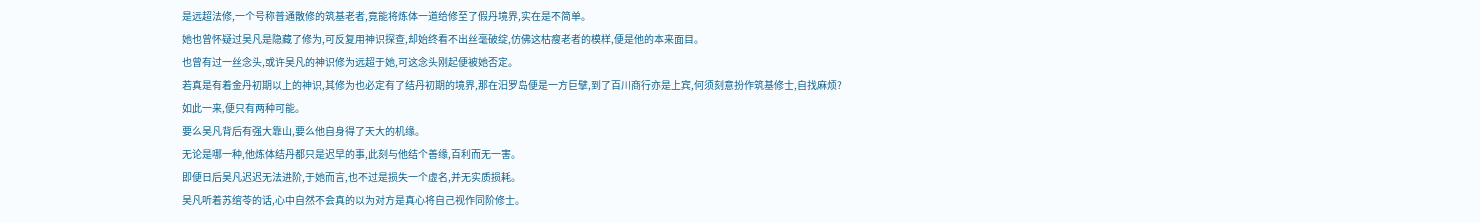是远超法修,一个号称普通散修的筑基老者,竟能将炼体一道给修至了假丹境界,实在是不简单。
她也曾怀疑过吴凡是隐藏了修为,可反复用神识探查,却始终看不出丝毫破绽,仿佛这枯瘦老者的模样,便是他的本来面目。
也曾有过一丝念头,或许吴凡的神识修为远超于她,可这念头刚起便被她否定。
若真是有着金丹初期以上的神识,其修为也必定有了结丹初期的境界,那在汨罗岛便是一方巨擘,到了百川商行亦是上宾,何须刻意扮作筑基修士,自找麻烦?
如此一来,便只有两种可能。
要么吴凡背后有强大靠山,要么他自身得了天大的机缘。
无论是哪一种,他炼体结丹都只是迟早的事,此刻与他结个善缘,百利而无一害。
即便日后吴凡迟迟无法进阶,于她而言,也不过是损失一个虚名,并无实质损耗。
吴凡听着苏绾苓的话,心中自然不会真的以为对方是真心将自己视作同阶修士。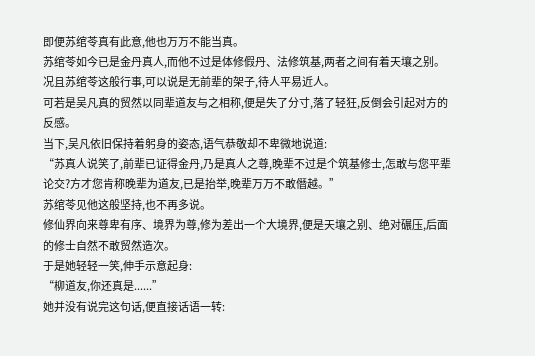即便苏绾苓真有此意,他也万万不能当真。
苏绾苓如今已是金丹真人,而他不过是体修假丹、法修筑基,两者之间有着天壤之别。
况且苏绾苓这般行事,可以说是无前辈的架子,待人平易近人。
可若是吴凡真的贸然以同辈道友与之相称,便是失了分寸,落了轻狂,反倒会引起对方的反感。
当下,吴凡依旧保持着躬身的姿态,语气恭敬却不卑微地说道:
“苏真人说笑了,前辈已证得金丹,乃是真人之尊,晚辈不过是个筑基修士,怎敢与您平辈论交?方才您肯称晚辈为道友,已是抬举,晚辈万万不敢僭越。”
苏绾苓见他这般坚持,也不再多说。
修仙界向来尊卑有序、境界为尊,修为差出一个大境界,便是天壤之别、绝对碾压,后面的修士自然不敢贸然造次。
于是她轻轻一笑,伸手示意起身:
“柳道友,你还真是......”
她并没有说完这句话,便直接话语一转: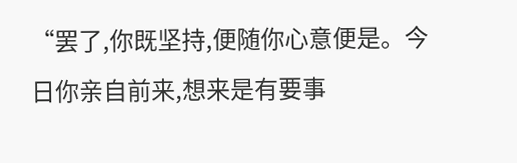“罢了,你既坚持,便随你心意便是。今日你亲自前来,想来是有要事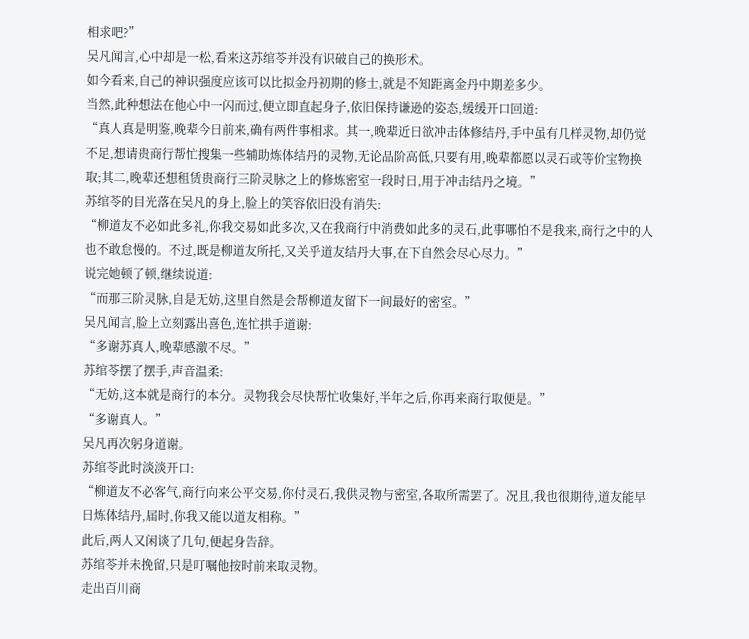相求吧?”
吴凡闻言,心中却是一松,看来这苏绾苓并没有识破自己的换形术。
如今看来,自己的神识强度应该可以比拟金丹初期的修士,就是不知距离金丹中期差多少。
当然,此种想法在他心中一闪而过,便立即直起身子,依旧保持谦逊的姿态,缓缓开口回道:
“真人真是明鉴,晚辈今日前来,确有两件事相求。其一,晚辈近日欲冲击体修结丹,手中虽有几样灵物,却仍觉不足,想请贵商行帮忙搜集一些辅助炼体结丹的灵物,无论品阶高低,只要有用,晚辈都愿以灵石或等价宝物换取;其二,晚辈还想租赁贵商行三阶灵脉之上的修炼密室一段时日,用于冲击结丹之境。”
苏绾苓的目光落在吴凡的身上,脸上的笑容依旧没有消失:
“柳道友不必如此多礼,你我交易如此多次,又在我商行中消费如此多的灵石,此事哪怕不是我来,商行之中的人也不敢怠慢的。不过,既是柳道友所托,又关乎道友结丹大事,在下自然会尽心尽力。”
说完她顿了顿,继续说道:
“而那三阶灵脉,自是无妨,这里自然是会帮柳道友留下一间最好的密室。”
吴凡闻言,脸上立刻露出喜色,连忙拱手道谢:
“多谢苏真人,晚辈感激不尽。”
苏绾苓摆了摆手,声音温柔:
“无妨,这本就是商行的本分。灵物我会尽快帮忙收集好,半年之后,你再来商行取便是。”
“多谢真人。”
吴凡再次躬身道谢。
苏绾苓此时淡淡开口:
“柳道友不必客气,商行向来公平交易,你付灵石,我供灵物与密室,各取所需罢了。况且,我也很期待,道友能早日炼体结丹,届时,你我又能以道友相称。”
此后,两人又闲谈了几句,便起身告辞。
苏绾苓并未挽留,只是叮嘱他按时前来取灵物。
走出百川商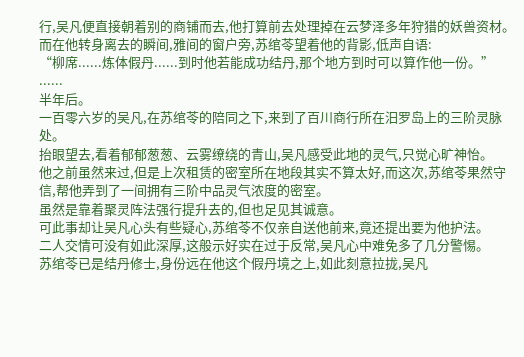行,吴凡便直接朝着别的商铺而去,他打算前去处理掉在云梦泽多年狩猎的妖兽资材。
而在他转身离去的瞬间,雅间的窗户旁,苏绾苓望着他的背影,低声自语:
“柳席......炼体假丹......到时他若能成功结丹,那个地方到时可以算作他一份。”
......
半年后。
一百零六岁的吴凡,在苏绾苓的陪同之下,来到了百川商行所在汨罗岛上的三阶灵脉处。
抬眼望去,看着郁郁葱葱、云雾缭绕的青山,吴凡感受此地的灵气,只觉心旷神怡。
他之前虽然来过,但是上次租赁的密室所在地段其实不算太好,而这次,苏绾苓果然守信,帮他弄到了一间拥有三阶中品灵气浓度的密室。
虽然是靠着聚灵阵法强行提升去的,但也足见其诚意。
可此事却让吴凡心头有些疑心,苏绾苓不仅亲自送他前来,竟还提出要为他护法。
二人交情可没有如此深厚,这般示好实在过于反常,吴凡心中难免多了几分警惕。
苏绾苓已是结丹修士,身份远在他这个假丹境之上,如此刻意拉拢,吴凡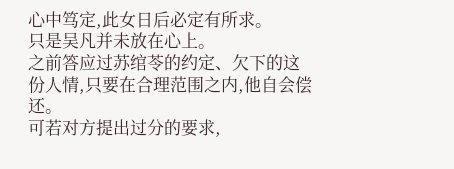心中笃定,此女日后必定有所求。
只是吴凡并未放在心上。
之前答应过苏绾苓的约定、欠下的这份人情,只要在合理范围之内,他自会偿还。
可若对方提出过分的要求,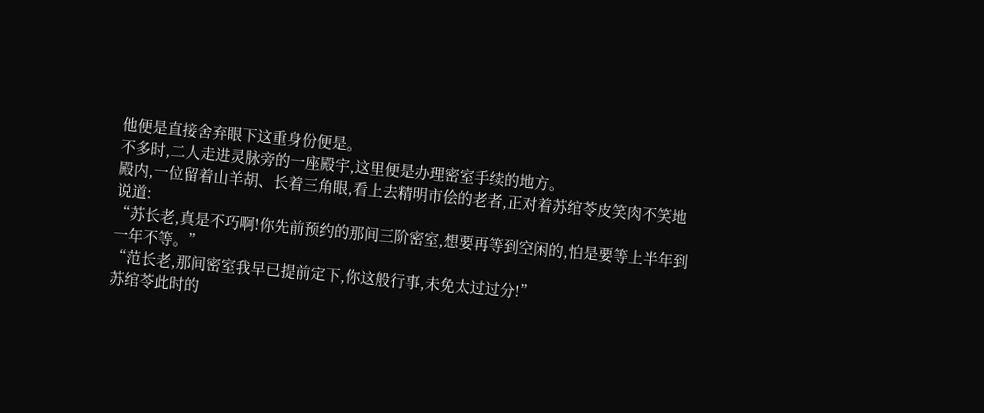他便是直接舍弃眼下这重身份便是。
不多时,二人走进灵脉旁的一座殿宇,这里便是办理密室手续的地方。
殿内,一位留着山羊胡、长着三角眼,看上去精明市侩的老者,正对着苏绾苓皮笑肉不笑地说道:
“苏长老,真是不巧啊!你先前预约的那间三阶密室,想要再等到空闲的,怕是要等上半年到一年不等。”
“范长老,那间密室我早已提前定下,你这般行事,未免太过过分!”
苏绾苓此时的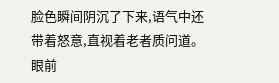脸色瞬间阴沉了下来,语气中还带着怒意,直视着老者质问道。
眼前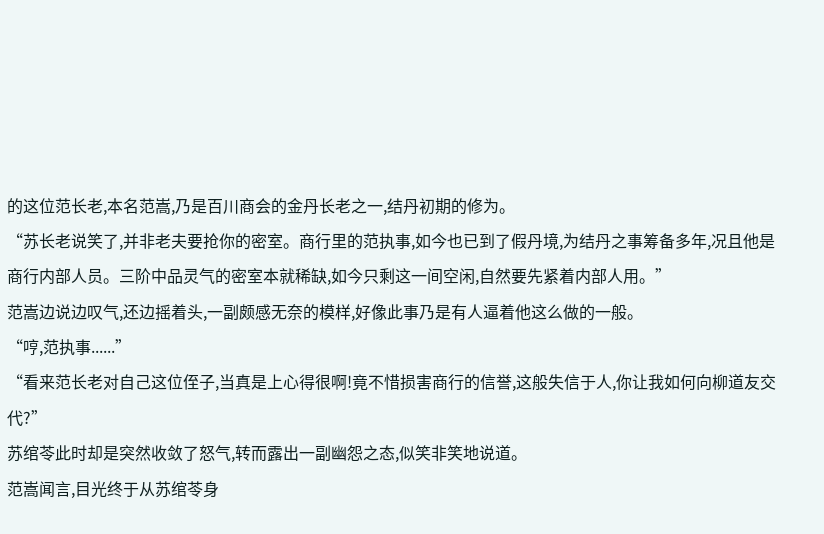的这位范长老,本名范嵩,乃是百川商会的金丹长老之一,结丹初期的修为。
“苏长老说笑了,并非老夫要抢你的密室。商行里的范执事,如今也已到了假丹境,为结丹之事筹备多年,况且他是商行内部人员。三阶中品灵气的密室本就稀缺,如今只剩这一间空闲,自然要先紧着内部人用。”
范嵩边说边叹气,还边摇着头,一副颇感无奈的模样,好像此事乃是有人逼着他这么做的一般。
“哼,范执事......”
“看来范长老对自己这位侄子,当真是上心得很啊!竟不惜损害商行的信誉,这般失信于人,你让我如何向柳道友交代?”
苏绾苓此时却是突然收敛了怒气,转而露出一副幽怨之态,似笑非笑地说道。
范嵩闻言,目光终于从苏绾苓身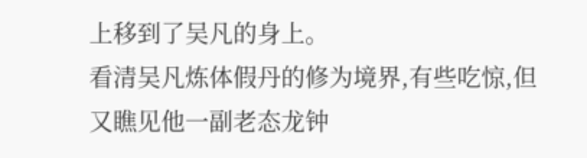上移到了吴凡的身上。
看清吴凡炼体假丹的修为境界,有些吃惊,但又瞧见他一副老态龙钟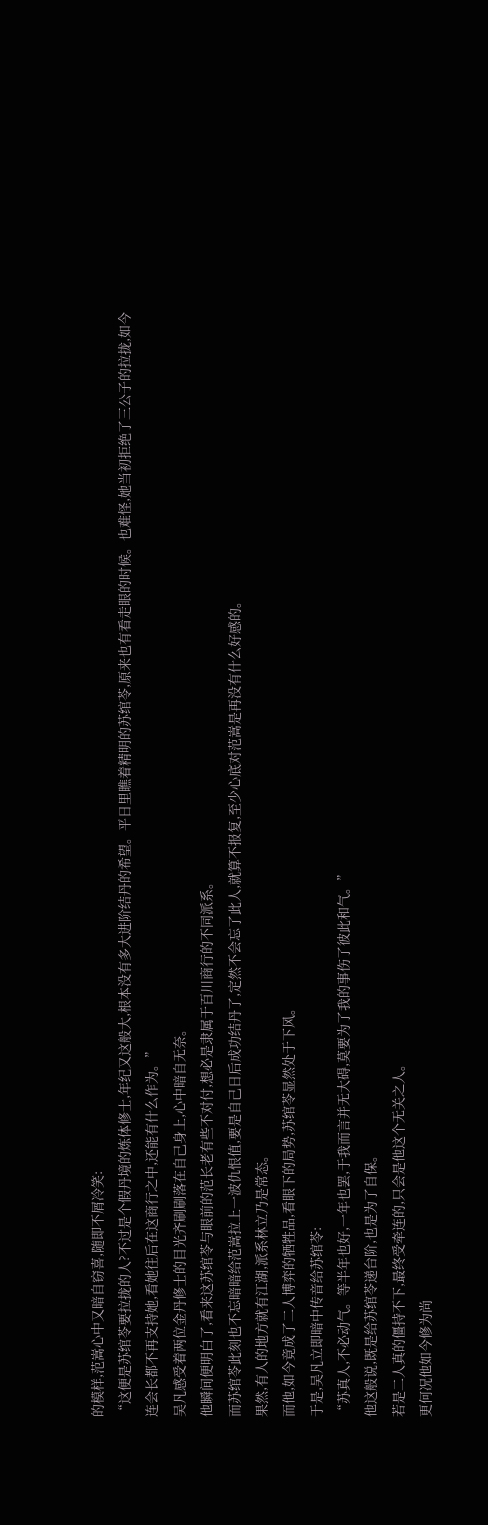的模样,范嵩心中又暗自窃喜,随即不屑冷笑:
“这便是苏绾苓要拉拢的人?不过是个假丹境的炼体修士,年纪又这般大,根本没有多大进阶结丹的希望。平日里瞧着精明的苏绾苓,原来也有看走眼的时候。也难怪,她当初拒绝了三公子的拉拢,如今连会长都不再支持她,看她往后在这商行之中,还能有什么作为。”
吴凡感受着两位金丹修士的目光齐刷刷落在自己身上,心中暗自无奈。
他瞬间便明白了,看来这苏绾苓与眼前的范长老有些不对付,想必是隶属于百川商行的不同派系。
而苏绾苓此刻也不忘暗暗给范嵩拉上一波仇恨值,要是自己日后成功结丹了,定然不会忘了此人,就算不报复,至少心底对范嵩是再没有什么好感的。
果然,有人的地方就有江湖,派系林立乃是常态。
而他,如今竟成了二人博弈的牺牲品,看眼下的局势,苏绾苓显然处于下风。
于是,吴凡立即暗中传音给苏绾苓:
“苏真人,不必动气。等半年也好,一年也罢,于我而言并无大碍,莫要为了我的事伤了彼此和气。”
他这般说,既是给苏绾苓递台阶,也是为了自保。
若是二人真的僵持不下,最终受牵连的,只会是他这个无关之人。
更何况他如今修为尚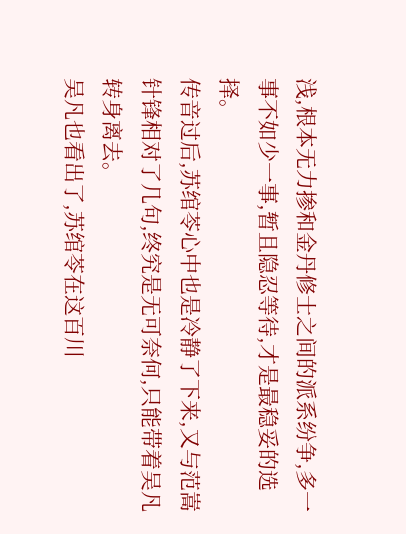浅,根本无力掺和金丹修士之间的派系纷争,多一事不如少一事,暂且隐忍等待,才是最稳妥的选择。
传音过后,苏绾苓心中也是冷静了下来,又与范嵩针锋相对了几句,终究是无可奈何,只能带着吴凡转身离去。
吴凡也看出了,苏绾苓在这百川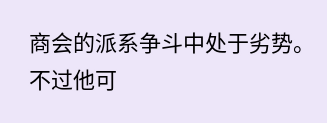商会的派系争斗中处于劣势。
不过他可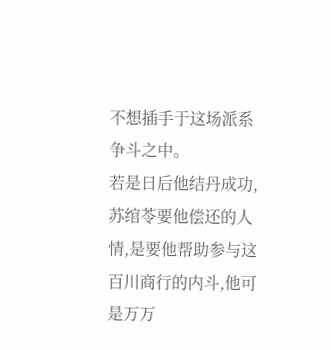不想插手于这场派系争斗之中。
若是日后他结丹成功,苏绾苓要他偿还的人情,是要他帮助参与这百川商行的内斗,他可是万万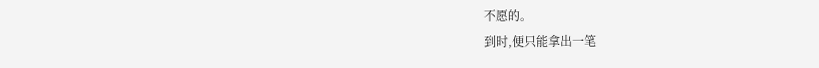不愿的。
到时,便只能拿出一笔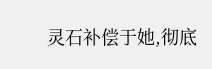灵石补偿于她,彻底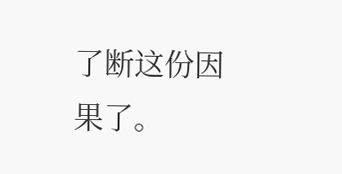了断这份因果了。